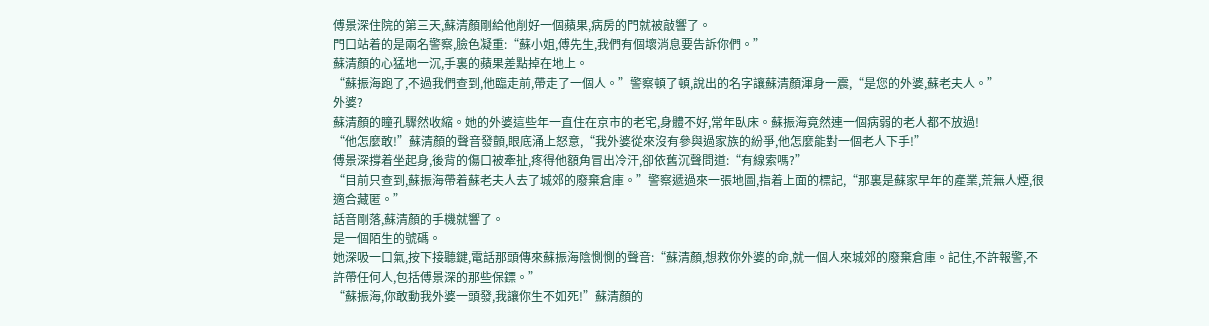傅景深住院的第三天,蘇清顏剛給他削好一個蘋果,病房的門就被敲響了。
門口站着的是兩名警察,臉色凝重:“蘇小姐,傅先生,我們有個壞消息要告訴你們。”
蘇清顏的心猛地一沉,手裏的蘋果差點掉在地上。
“蘇振海跑了,不過我們查到,他臨走前,帶走了一個人。”警察頓了頓,說出的名字讓蘇清顏渾身一震,“是您的外婆,蘇老夫人。”
外婆?
蘇清顏的瞳孔驟然收縮。她的外婆這些年一直住在京市的老宅,身體不好,常年臥床。蘇振海竟然連一個病弱的老人都不放過!
“他怎麼敢!”蘇清顏的聲音發顫,眼底涌上怒意,“我外婆從來沒有參與過家族的紛爭,他怎麼能對一個老人下手!”
傅景深撐着坐起身,後背的傷口被牽扯,疼得他額角冒出冷汗,卻依舊沉聲問道:“有線索嗎?”
“目前只查到,蘇振海帶着蘇老夫人去了城郊的廢棄倉庫。”警察遞過來一張地圖,指着上面的標記,“那裏是蘇家早年的產業,荒無人煙,很適合藏匿。”
話音剛落,蘇清顏的手機就響了。
是一個陌生的號碼。
她深吸一口氣,按下接聽鍵,電話那頭傳來蘇振海陰惻惻的聲音:“蘇清顏,想救你外婆的命,就一個人來城郊的廢棄倉庫。記住,不許報警,不許帶任何人,包括傅景深的那些保鏢。”
“蘇振海,你敢動我外婆一頭發,我讓你生不如死!”蘇清顏的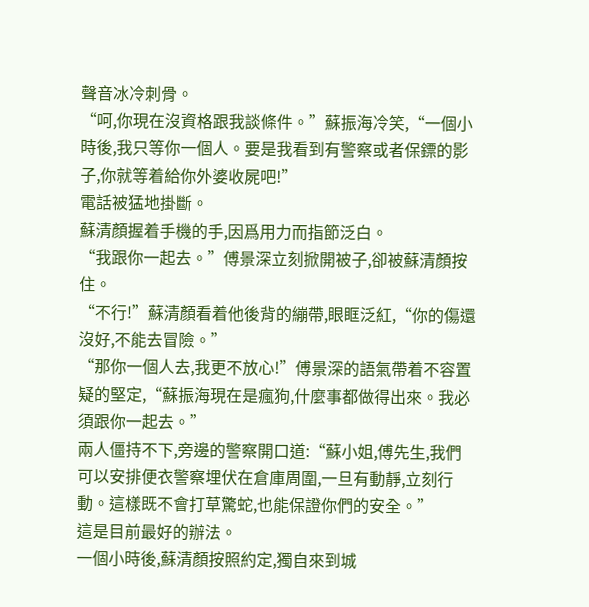聲音冰冷刺骨。
“呵,你現在沒資格跟我談條件。”蘇振海冷笑,“一個小時後,我只等你一個人。要是我看到有警察或者保鏢的影子,你就等着給你外婆收屍吧!”
電話被猛地掛斷。
蘇清顏握着手機的手,因爲用力而指節泛白。
“我跟你一起去。”傅景深立刻掀開被子,卻被蘇清顏按住。
“不行!”蘇清顏看着他後背的繃帶,眼眶泛紅,“你的傷還沒好,不能去冒險。”
“那你一個人去,我更不放心!”傅景深的語氣帶着不容置疑的堅定,“蘇振海現在是瘋狗,什麼事都做得出來。我必須跟你一起去。”
兩人僵持不下,旁邊的警察開口道:“蘇小姐,傅先生,我們可以安排便衣警察埋伏在倉庫周圍,一旦有動靜,立刻行動。這樣既不會打草驚蛇,也能保證你們的安全。”
這是目前最好的辦法。
一個小時後,蘇清顏按照約定,獨自來到城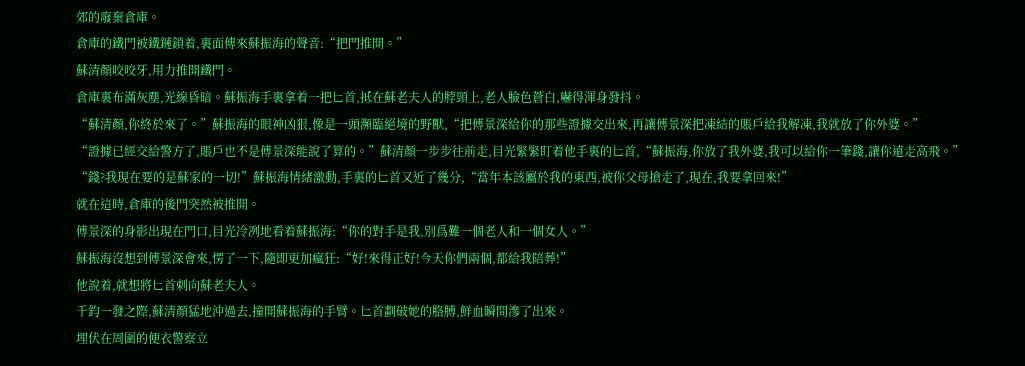郊的廢棄倉庫。
倉庫的鐵門被鐵鏈鎖着,裏面傳來蘇振海的聲音:“把門推開。”
蘇清顏咬咬牙,用力推開鐵門。
倉庫裏布滿灰塵,光線昏暗。蘇振海手裏拿着一把匕首,抵在蘇老夫人的脖頸上,老人臉色蒼白,嚇得渾身發抖。
“蘇清顏,你終於來了。”蘇振海的眼神凶狠,像是一頭瀕臨絕境的野獸,“把傅景深給你的那些證據交出來,再讓傅景深把凍結的賬戶給我解凍,我就放了你外婆。”
“證據已經交給警方了,賬戶也不是傅景深能說了算的。”蘇清顏一步步往前走,目光緊緊盯着他手裏的匕首,“蘇振海,你放了我外婆,我可以給你一筆錢,讓你遠走高飛。”
“錢?我現在要的是蘇家的一切!”蘇振海情緒激動,手裏的匕首又近了幾分,“當年本該屬於我的東西,被你父母搶走了,現在,我要拿回來!”
就在這時,倉庫的後門突然被推開。
傅景深的身影出現在門口,目光冷冽地看着蘇振海:“你的對手是我,別爲難一個老人和一個女人。”
蘇振海沒想到傅景深會來,愣了一下,隨即更加瘋狂:“好!來得正好!今天你們兩個,都給我陪葬!”
他說着,就想將匕首刺向蘇老夫人。
千鈞一發之際,蘇清顏猛地沖過去,撞開蘇振海的手臂。匕首劃破她的胳膊,鮮血瞬間滲了出來。
埋伏在周圍的便衣警察立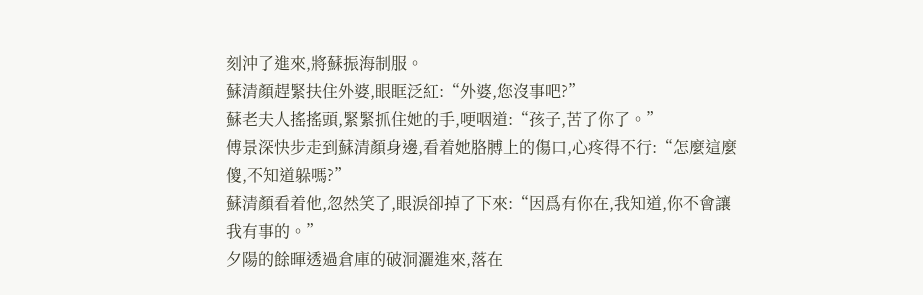刻沖了進來,將蘇振海制服。
蘇清顏趕緊扶住外婆,眼眶泛紅:“外婆,您沒事吧?”
蘇老夫人搖搖頭,緊緊抓住她的手,哽咽道:“孩子,苦了你了。”
傅景深快步走到蘇清顏身邊,看着她胳膊上的傷口,心疼得不行:“怎麼這麼傻,不知道躲嗎?”
蘇清顏看着他,忽然笑了,眼淚卻掉了下來:“因爲有你在,我知道,你不會讓我有事的。”
夕陽的餘暉透過倉庫的破洞灑進來,落在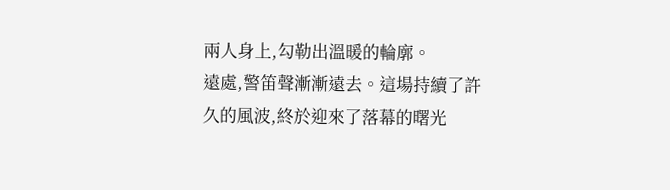兩人身上,勾勒出溫暖的輪廓。
遠處,警笛聲漸漸遠去。這場持續了許久的風波,終於迎來了落幕的曙光